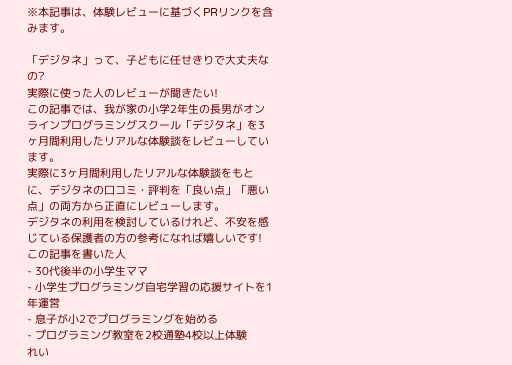※本記事は、体験レビューに基づくPRリンクを含みます。

「デジタネ」って、子どもに任せきりで大丈夫なの?
実際に使った人のレビューが聞きたい!
この記事では、我が家の小学2年生の長男がオンラインプログラミングスクール「デジタネ」を3ヶ月間利用したリアルな体験談をレビューしています。
実際に3ヶ月間利用したリアルな体験談をもとに、デジタネの口コミ・評判を「良い点」「悪い点」の両方から正直にレビューします。
デジタネの利用を検討しているけれど、不安を感じている保護者の方の参考になれば嬉しいです!
この記事を書いた人
- 30代後半の小学生ママ
- 小学生プログラミング自宅学習の応援サイトを1年運営
- 息子が小2でプログラミングを始める
- プログラミング教室を2校通塾4校以上体験
れい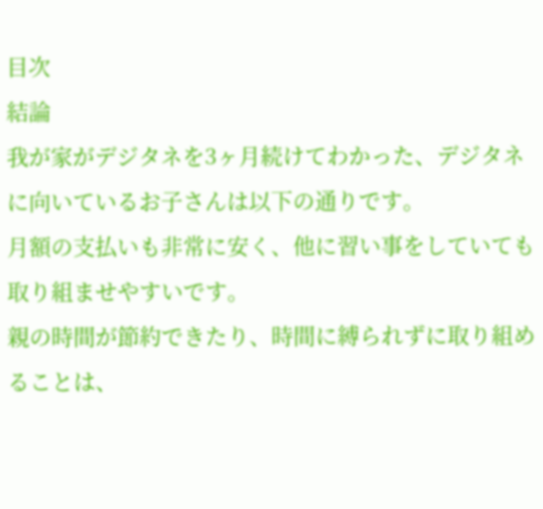目次
結論
我が家がデジタネを3ヶ月続けてわかった、デジタネに向いているお子さんは以下の通りです。
月額の支払いも非常に安く、他に習い事をしていても取り組ませやすいです。
親の時間が節約できたり、時間に縛られずに取り組めることは、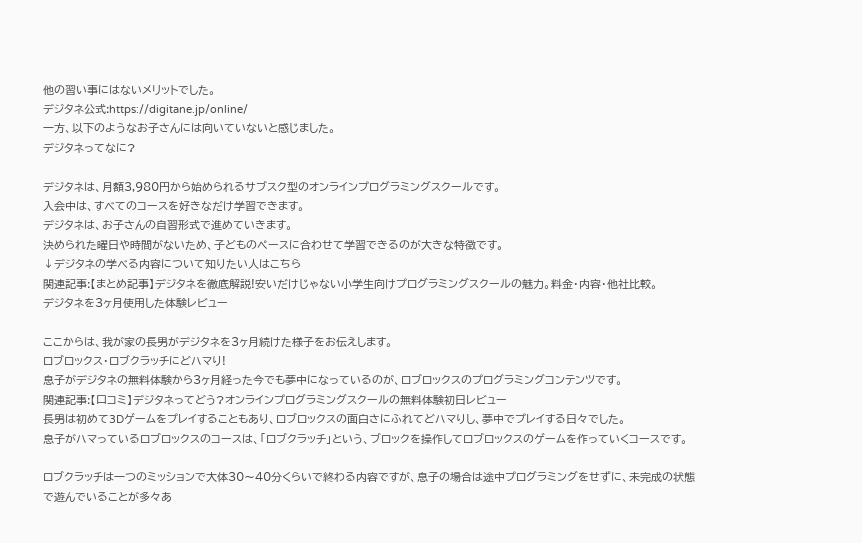他の習い事にはないメリットでした。
デジタネ公式:https://digitane.jp/online/
一方、以下のようなお子さんには向いていないと感じました。
デジタネってなに?

デジタネは、月額3,980円から始められるサブスク型のオンラインプログラミングスクールです。
入会中は、すべてのコースを好きなだけ学習できます。
デジタネは、お子さんの自習形式で進めていきます。
決められた曜日や時間がないため、子どものペースに合わせて学習できるのが大きな特徴です。
↓デジタネの学べる内容について知りたい人はこちら
関連記事:【まとめ記事】デジタネを徹底解説!安いだけじゃない小学生向けプログラミングスクールの魅力。料金・内容・他社比較。
デジタネを3ヶ月使用した体験レビュー

ここからは、我が家の長男がデジタネを3ヶ月続けた様子をお伝えします。
ロブロックス・ロブクラッチにどハマり!
息子がデジタネの無料体験から3ヶ月経った今でも夢中になっているのが、ロブロックスのプログラミングコンテンツです。
関連記事:【口コミ】デジタネってどう?オンラインプログラミングスクールの無料体験初日レビュー
長男は初めて3Dゲームをプレイすることもあり、ロブロックスの面白さにふれてどハマりし、夢中でプレイする日々でした。
息子がハマっているロブロックスのコースは、「ロブクラッチ」という、ブロックを操作してロブロックスのゲームを作っていくコースです。

ロブクラッチは一つのミッションで大体30〜40分くらいで終わる内容ですが、息子の場合は途中プログラミングをせずに、未完成の状態で遊んでいることが多々あ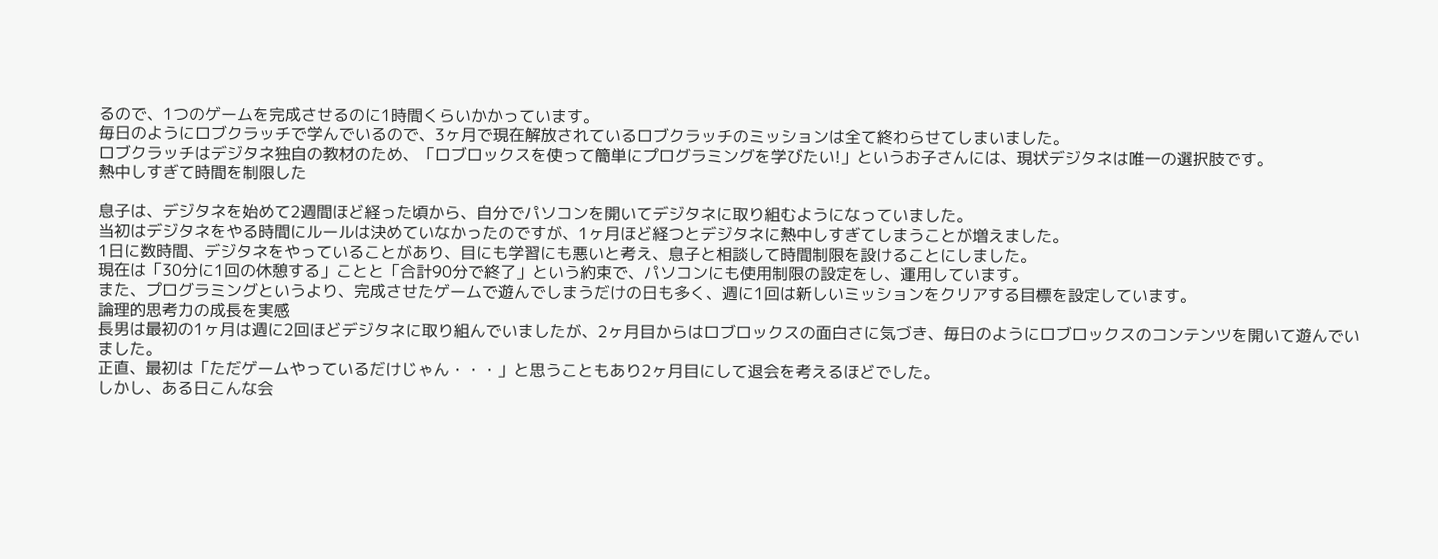るので、1つのゲームを完成させるのに1時間くらいかかっています。
毎日のようにロブクラッチで学んでいるので、3ヶ月で現在解放されているロブクラッチのミッションは全て終わらせてしまいました。
ロブクラッチはデジタネ独自の教材のため、「ロブロックスを使って簡単にプログラミングを学びたい!」というお子さんには、現状デジタネは唯一の選択肢です。
熱中しすぎて時間を制限した

息子は、デジタネを始めて2週間ほど経った頃から、自分でパソコンを開いてデジタネに取り組むようになっていました。
当初はデジタネをやる時間にルールは決めていなかったのですが、1ヶ月ほど経つとデジタネに熱中しすぎてしまうことが増えました。
1日に数時間、デジタネをやっていることがあり、目にも学習にも悪いと考え、息子と相談して時間制限を設けることにしました。
現在は「30分に1回の休憩する」ことと「合計90分で終了」という約束で、パソコンにも使用制限の設定をし、運用しています。
また、プログラミングというより、完成させたゲームで遊んでしまうだけの日も多く、週に1回は新しいミッションをクリアする目標を設定しています。
論理的思考力の成長を実感
長男は最初の1ヶ月は週に2回ほどデジタネに取り組んでいましたが、2ヶ月目からはロブロックスの面白さに気づき、毎日のようにロブロックスのコンテンツを開いて遊んでいました。
正直、最初は「ただゲームやっているだけじゃん・・・」と思うこともあり2ヶ月目にして退会を考えるほどでした。
しかし、ある日こんな会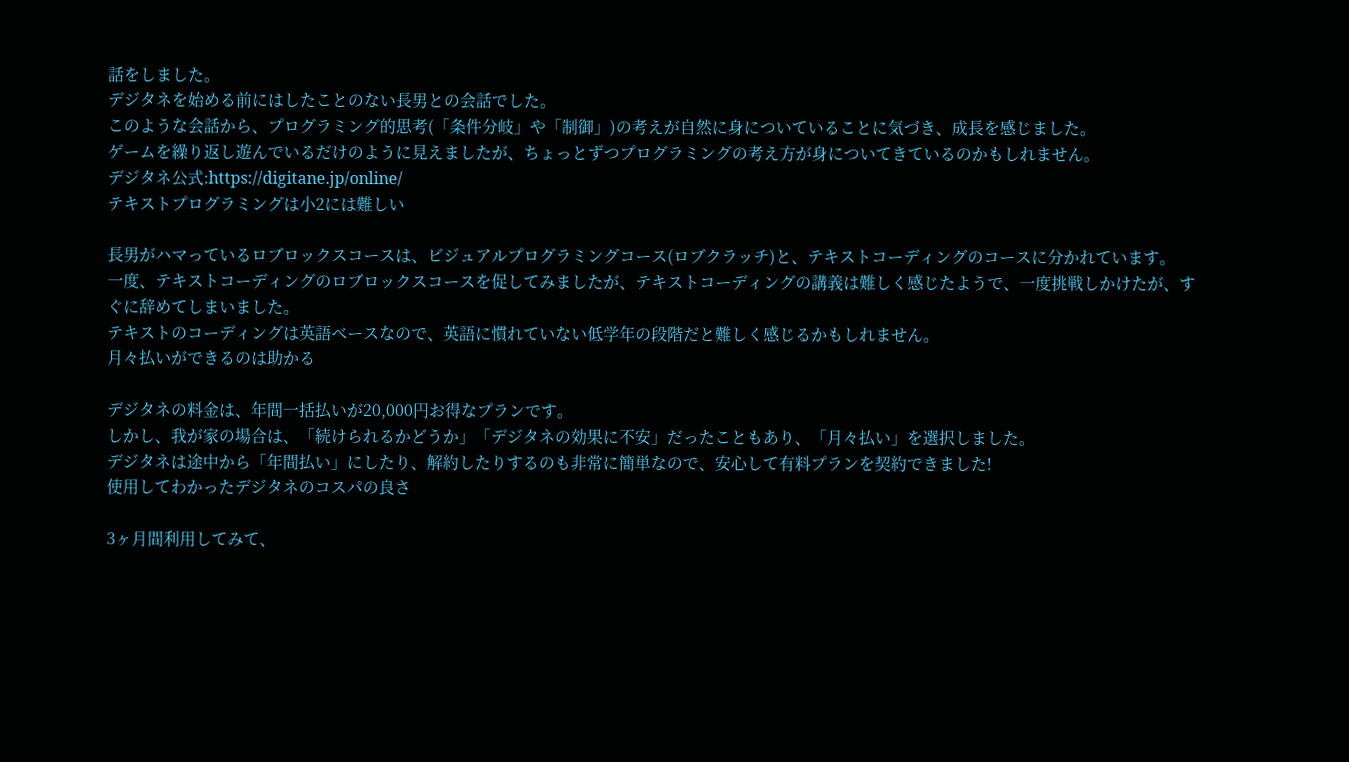話をしました。
デジタネを始める前にはしたことのない長男との会話でした。
このような会話から、プログラミング的思考(「条件分岐」や「制御」)の考えが自然に身についていることに気づき、成長を感じました。
ゲームを繰り返し遊んでいるだけのように見えましたが、ちょっとずつプログラミングの考え方が身についてきているのかもしれません。
デジタネ公式:https://digitane.jp/online/
テキストプログラミングは小2には難しい

長男がハマっているロブロックスコースは、ビジュアルプログラミングコース(ロブクラッチ)と、テキストコーディングのコースに分かれています。
一度、テキストコーディングのロブロックスコースを促してみましたが、テキストコーディングの講義は難しく感じたようで、一度挑戦しかけたが、すぐに辞めてしまいました。
テキストのコーディングは英語ベースなので、英語に慣れていない低学年の段階だと難しく感じるかもしれません。
月々払いができるのは助かる

デジタネの料金は、年間一括払いが20,000円お得なプランです。
しかし、我が家の場合は、「続けられるかどうか」「デジタネの効果に不安」だったこともあり、「月々払い」を選択しました。
デジタネは途中から「年間払い」にしたり、解約したりするのも非常に簡単なので、安心して有料プランを契約できました!
使用してわかったデジタネのコスパの良さ

3ヶ月間利用してみて、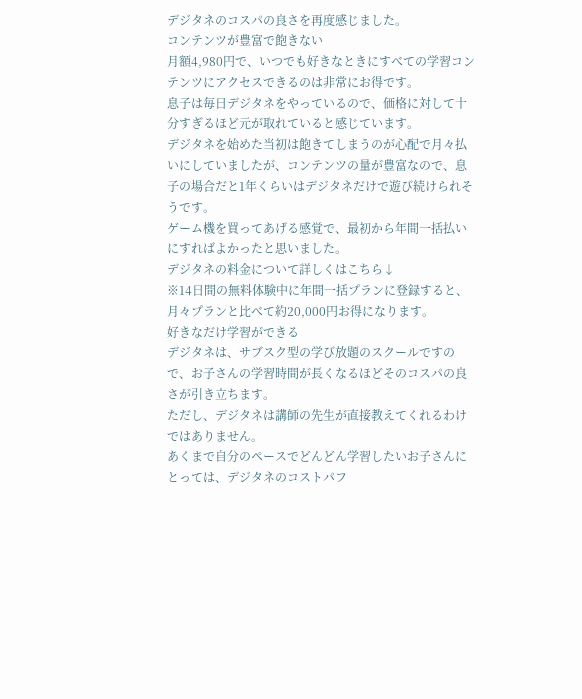デジタネのコスパの良さを再度感じました。
コンテンツが豊富で飽きない
月額4,980円で、いつでも好きなときにすべての学習コンテンツにアクセスできるのは非常にお得です。
息子は毎日デジタネをやっているので、価格に対して十分すぎるほど元が取れていると感じています。
デジタネを始めた当初は飽きてしまうのが心配で月々払いにしていましたが、コンテンツの量が豊富なので、息子の場合だと1年くらいはデジタネだけで遊び続けられそうです。
ゲーム機を買ってあげる感覚で、最初から年間一括払いにすればよかったと思いました。
デジタネの料金について詳しくはこちら↓
※14日間の無料体験中に年間一括プランに登録すると、月々プランと比べて約20,000円お得になります。
好きなだけ学習ができる
デジタネは、サブスク型の学び放題のスクールですので、お子さんの学習時間が長くなるほどそのコスパの良さが引き立ちます。
ただし、デジタネは講師の先生が直接教えてくれるわけではありません。
あくまで自分のペースでどんどん学習したいお子さんにとっては、デジタネのコストパフ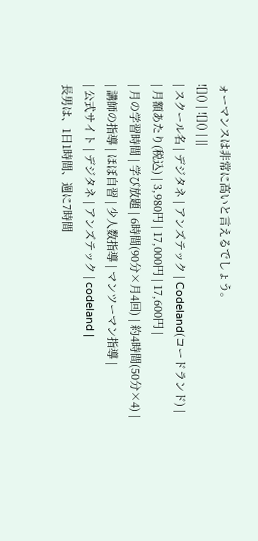ォーマンスは非常に高いと言えるでしょう。
![]() | ![]() | ||
| スクール名 | デジタネ | アンズテック | Codeland(コードランド) |
| 月額あたり(税込) | 3,980円 | 17,000円 | 17,600円 |
| 月の学習時間 | 学び放題 | 6時間(90分×月4回) | 約4時間(50分×4) |
| 講師の指導 | ほぼ自習 | 少人数指導 | マンツーマン指導 |
| 公式サイト | デジタネ | アンズテック | codeland |
長男は、1日1時間、週に7時間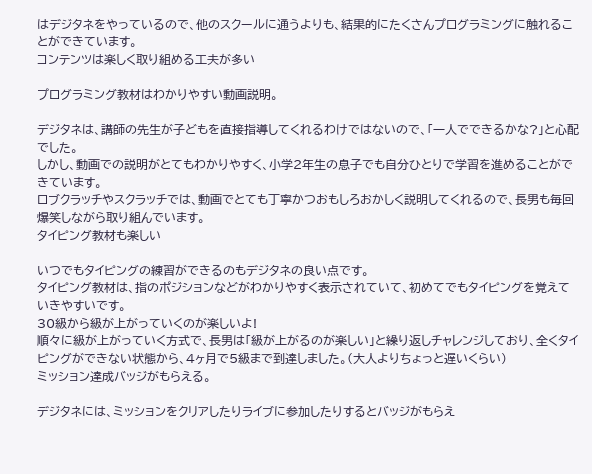はデジタネをやっているので、他のスクールに通うよりも、結果的にたくさんプログラミングに触れることができています。
コンテンツは楽しく取り組める工夫が多い

プログラミング教材はわかりやすい動画説明。

デジタネは、講師の先生が子どもを直接指導してくれるわけではないので、「一人でできるかな?」と心配でした。
しかし、動画での説明がとてもわかりやすく、小学2年生の息子でも自分ひとりで学習を進めることができています。
ロブクラッチやスクラッチでは、動画でとても丁寧かつおもしろおかしく説明してくれるので、長男も毎回爆笑しながら取り組んでいます。
タイピング教材も楽しい

いつでもタイピングの練習ができるのもデジタネの良い点です。
タイピング教材は、指のポジションなどがわかりやすく表示されていて、初めてでもタイピングを覚えていきやすいです。
30級から級が上がっていくのが楽しいよ!
順々に級が上がっていく方式で、長男は「級が上がるのが楽しい」と繰り返しチャレンジしており、全くタイピングができない状態から、4ヶ月で5級まで到達しました。(大人よりちょっと遅いくらい)
ミッション達成バッジがもらえる。

デジタネには、ミッションをクリアしたりライブに参加したりするとバッジがもらえ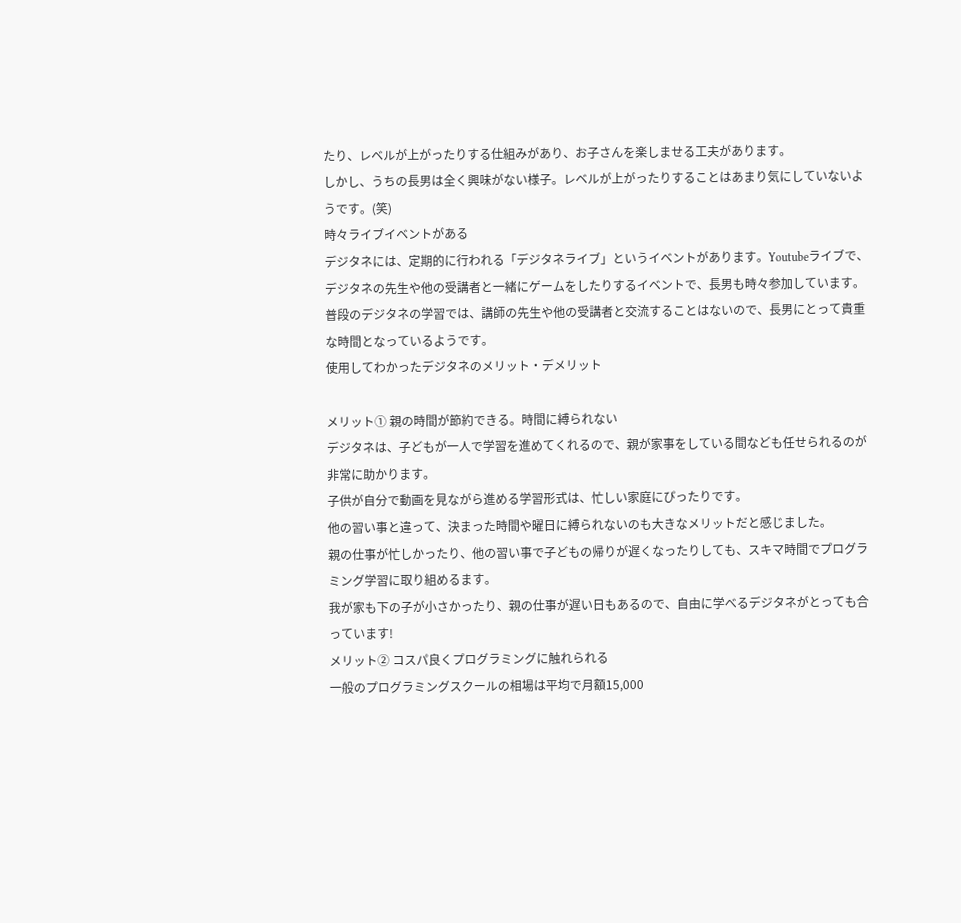たり、レベルが上がったりする仕組みがあり、お子さんを楽しませる工夫があります。
しかし、うちの長男は全く興味がない様子。レベルが上がったりすることはあまり気にしていないようです。(笑)
時々ライブイベントがある
デジタネには、定期的に行われる「デジタネライブ」というイベントがあります。Youtubeライブで、デジタネの先生や他の受講者と一緒にゲームをしたりするイベントで、長男も時々参加しています。
普段のデジタネの学習では、講師の先生や他の受講者と交流することはないので、長男にとって貴重な時間となっているようです。
使用してわかったデジタネのメリット・デメリット

メリット① 親の時間が節約できる。時間に縛られない
デジタネは、子どもが一人で学習を進めてくれるので、親が家事をしている間なども任せられるのが非常に助かります。
子供が自分で動画を見ながら進める学習形式は、忙しい家庭にぴったりです。
他の習い事と違って、決まった時間や曜日に縛られないのも大きなメリットだと感じました。
親の仕事が忙しかったり、他の習い事で子どもの帰りが遅くなったりしても、スキマ時間でプログラミング学習に取り組めるます。
我が家も下の子が小さかったり、親の仕事が遅い日もあるので、自由に学べるデジタネがとっても合っています!
メリット② コスパ良くプログラミングに触れられる
一般のプログラミングスクールの相場は平均で月額15,000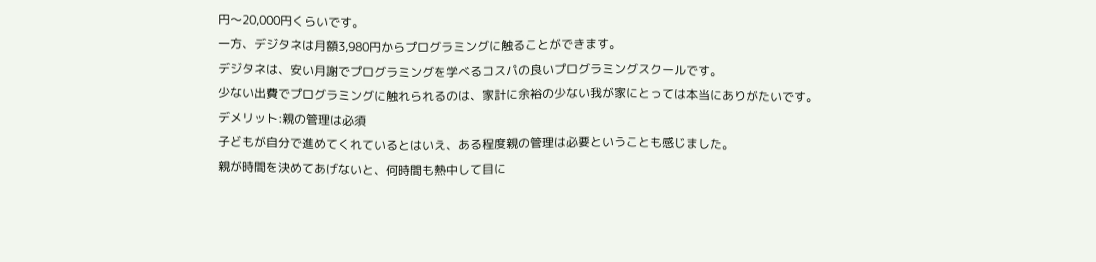円〜20,000円くらいです。
一方、デジタネは月額3,980円からプログラミングに触ることができます。
デジタネは、安い月謝でプログラミングを学べるコスパの良いプログラミングスクールです。
少ない出費でプログラミングに触れられるのは、家計に余裕の少ない我が家にとっては本当にありがたいです。
デメリット:親の管理は必須
子どもが自分で進めてくれているとはいえ、ある程度親の管理は必要ということも感じました。
親が時間を決めてあげないと、何時間も熱中して目に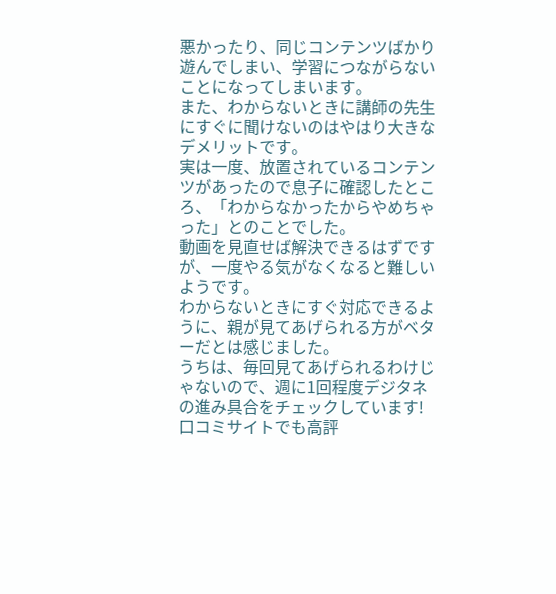悪かったり、同じコンテンツばかり遊んでしまい、学習につながらないことになってしまいます。
また、わからないときに講師の先生にすぐに聞けないのはやはり大きなデメリットです。
実は一度、放置されているコンテンツがあったので息子に確認したところ、「わからなかったからやめちゃった」とのことでした。
動画を見直せば解決できるはずですが、一度やる気がなくなると難しいようです。
わからないときにすぐ対応できるように、親が見てあげられる方がベターだとは感じました。
うちは、毎回見てあげられるわけじゃないので、週に1回程度デジタネの進み具合をチェックしています!
口コミサイトでも高評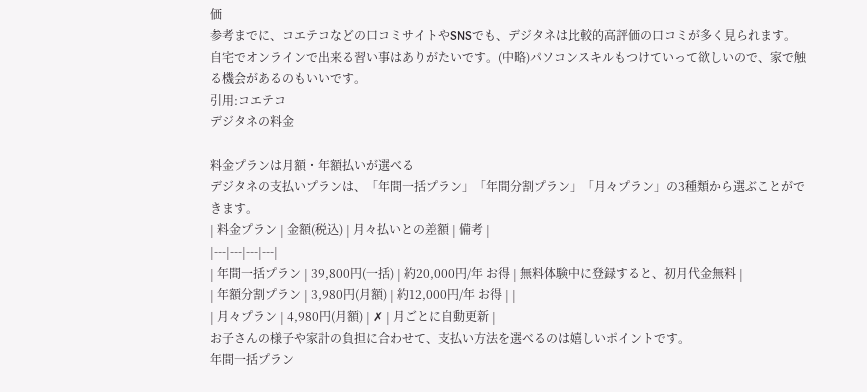価
参考までに、コエテコなどの口コミサイトやSNSでも、デジタネは比較的高評価の口コミが多く見られます。
自宅でオンラインで出来る習い事はありがたいです。(中略)パソコンスキルもつけていって欲しいので、家で触る機会があるのもいいです。
引用:コエテコ
デジタネの料金

料金プランは月額・年額払いが選べる
デジタネの支払いプランは、「年間一括プラン」「年間分割プラン」「月々プラン」の3種類から選ぶことができます。
| 料金プラン | 金額(税込) | 月々払いとの差額 | 備考 |
|---|---|---|---|
| 年間一括プラン | 39,800円(一括) | 約20,000円/年 お得 | 無料体験中に登録すると、初月代金無料 |
| 年額分割プラン | 3,980円(月額) | 約12,000円/年 お得 | |
| 月々プラン | 4,980円(月額) | ✗ | 月ごとに自動更新 |
お子さんの様子や家計の負担に合わせて、支払い方法を選べるのは嬉しいポイントです。
年間一括プラン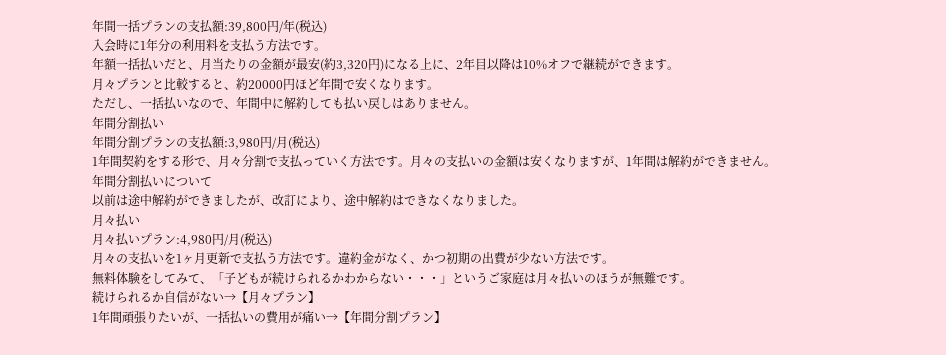年間一括プランの支払額:39,800円/年(税込)
入会時に1年分の利用料を支払う方法です。
年額一括払いだと、月当たりの金額が最安(約3,320円)になる上に、2年目以降は10%オフで継続ができます。
月々プランと比較すると、約20000円ほど年間で安くなります。
ただし、一括払いなので、年間中に解約しても払い戻しはありません。
年間分割払い
年間分割プランの支払額:3,980円/月(税込)
1年間契約をする形で、月々分割で支払っていく方法です。月々の支払いの金額は安くなりますが、1年間は解約ができません。
年間分割払いについて
以前は途中解約ができましたが、改訂により、途中解約はできなくなりました。
月々払い
月々払いプラン:4,980円/月(税込)
月々の支払いを1ヶ月更新で支払う方法です。違約金がなく、かつ初期の出費が少ない方法です。
無料体験をしてみて、「子どもが続けられるかわからない・・・」というご家庭は月々払いのほうが無難です。
続けられるか自信がない→【月々プラン】
1年間頑張りたいが、一括払いの費用が痛い→【年間分割プラン】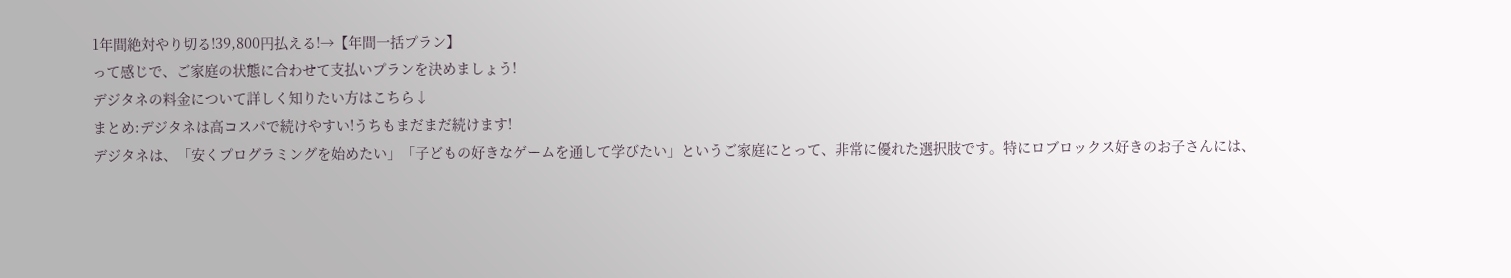1年間絶対やり切る!39,800円払える!→【年間一括プラン】
って感じで、ご家庭の状態に合わせて支払いプランを決めましょう!
デジタネの料金について詳しく知りたい方はこちら↓
まとめ:デジタネは高コスパで続けやすい!うちもまだまだ続けます!
デジタネは、「安くプログラミングを始めたい」「子どもの好きなゲームを通して学びたい」というご家庭にとって、非常に優れた選択肢です。特にロブロックス好きのお子さんには、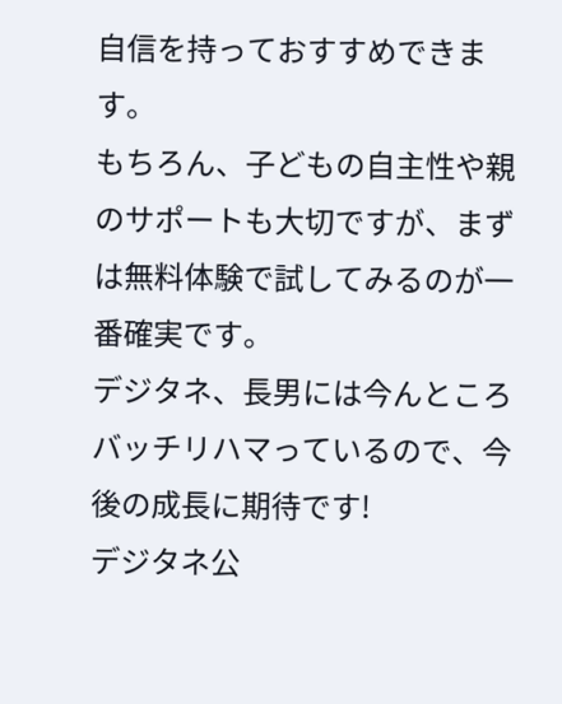自信を持っておすすめできます。
もちろん、子どもの自主性や親のサポートも大切ですが、まずは無料体験で試してみるのが一番確実です。
デジタネ、長男には今んところバッチリハマっているので、今後の成長に期待です!
デジタネ公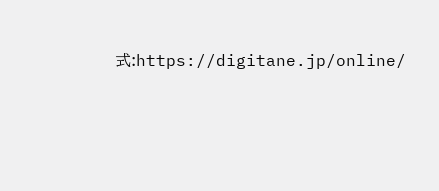式:https://digitane.jp/online/